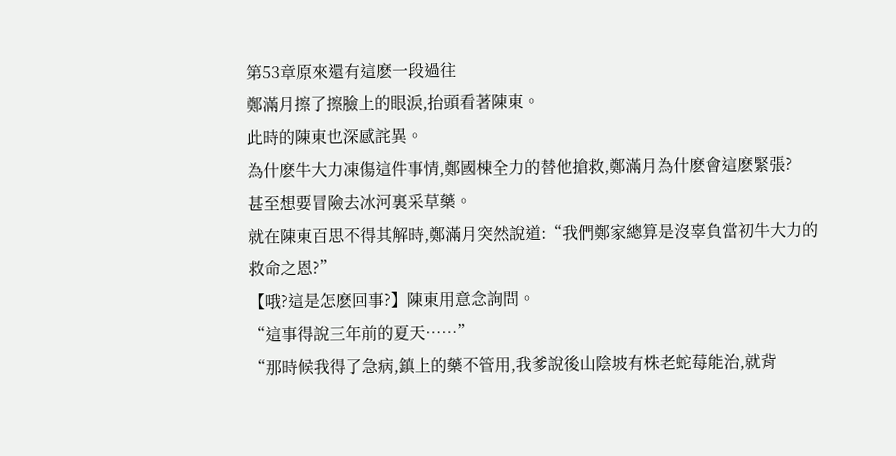第53章原來還有這麽一段過往
鄭滿月擦了擦臉上的眼淚,抬頭看著陳東。
此時的陳東也深感詫異。
為什麽牛大力凍傷這件事情,鄭國棟全力的替他搶救,鄭滿月為什麽會這麽緊張?
甚至想要冒險去冰河裏采草藥。
就在陳東百思不得其解時,鄭滿月突然說道:“我們鄭家總算是沒辜負當初牛大力的救命之恩?”
【哦?這是怎麽回事?】陳東用意念詢問。
“這事得說三年前的夏天……”
“那時候我得了急病,鎮上的藥不管用,我爹說後山陰坡有株老蛇莓能治,就背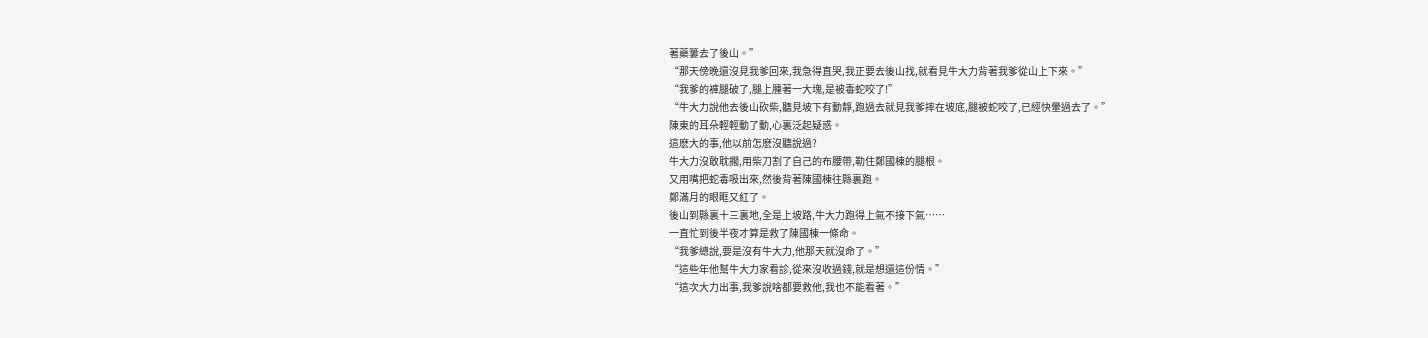著藥簍去了後山。”
“那天傍晚還沒見我爹回來,我急得直哭,我正要去後山找,就看見牛大力背著我爹從山上下來。”
“我爹的褲腿破了,腿上腫著一大塊,是被毒蛇咬了!”
“牛大力說他去後山砍柴,聽見坡下有動靜,跑過去就見我爹摔在坡底,腿被蛇咬了,已經快暈過去了。”
陳東的耳朵輕輕動了動,心裏泛起疑惑。
這麽大的事,他以前怎麽沒聽說過?
牛大力沒敢耽擱,用柴刀割了自己的布腰帶,勒住鄭國棟的腿根。
又用嘴把蛇毒吸出來,然後背著陳國棟往縣裏跑。
鄭滿月的眼眶又紅了。
後山到縣裏十三裏地,全是上坡路,牛大力跑得上氣不接下氣……
一直忙到後半夜才算是救了陳國棟一條命。
“我爹總說,要是沒有牛大力,他那天就沒命了。”
“這些年他幫牛大力家看診,從來沒收過錢,就是想還這份情。”
“這次大力出事,我爹說啥都要救他,我也不能看著。”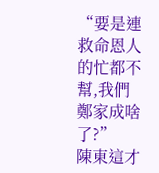“要是連救命恩人的忙都不幫,我們鄭家成啥了?”
陳東這才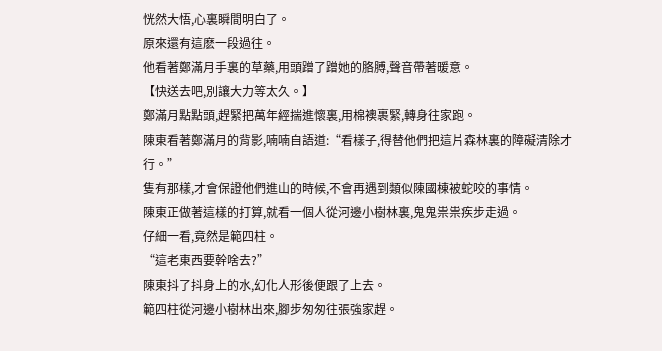恍然大悟,心裏瞬間明白了。
原來還有這麽一段過往。
他看著鄭滿月手裏的草藥,用頭蹭了蹭她的胳膊,聲音帶著暖意。
【快送去吧,別讓大力等太久。】
鄭滿月點點頭,趕緊把萬年經揣進懷裏,用棉襖裹緊,轉身往家跑。
陳東看著鄭滿月的背影,喃喃自語道:“看樣子,得替他們把這片森林裏的障礙清除才行。”
隻有那樣,才會保證他們進山的時候,不會再遇到類似陳國棟被蛇咬的事情。
陳東正做著這樣的打算,就看一個人從河邊小樹林裏,鬼鬼祟祟疾步走過。
仔細一看,竟然是範四柱。
“這老東西要幹啥去?”
陳東抖了抖身上的水,幻化人形後便跟了上去。
範四柱從河邊小樹林出來,腳步匆匆往張強家趕。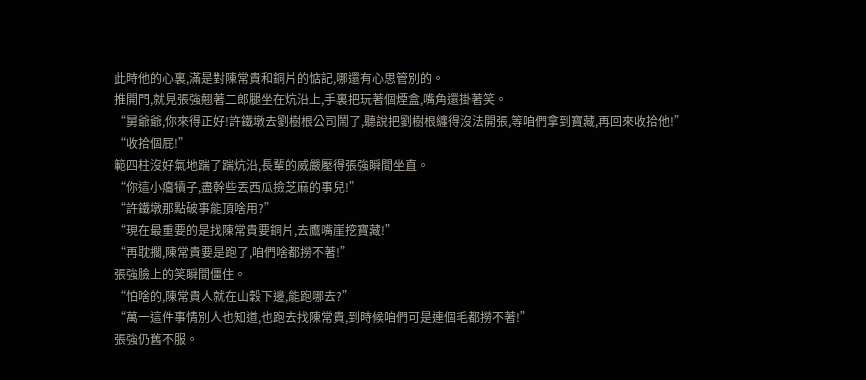此時他的心裏,滿是對陳常貴和銅片的惦記,哪還有心思管別的。
推開門,就見張強翹著二郎腿坐在炕沿上,手裏把玩著個煙盒,嘴角還掛著笑。
“舅爺爺,你來得正好!許鐵墩去劉樹根公司鬧了,聽說把劉樹根纏得沒法開張,等咱們拿到寶藏,再回來收拾他!”
“收拾個屁!”
範四柱沒好氣地踹了踹炕沿,長輩的威嚴壓得張強瞬間坐直。
“你這小癟犢子,盡幹些丟西瓜撿芝麻的事兒!”
“許鐵墩那點破事能頂啥用?”
“現在最重要的是找陳常貴要銅片,去鷹嘴崖挖寶藏!”
“再耽擱,陳常貴要是跑了,咱們啥都撈不著!”
張強臉上的笑瞬間僵住。
“怕啥的,陳常貴人就在山穀下邊,能跑哪去?”
“萬一這件事情別人也知道,也跑去找陳常貴,到時候咱們可是連個毛都撈不著!”
張強仍舊不服。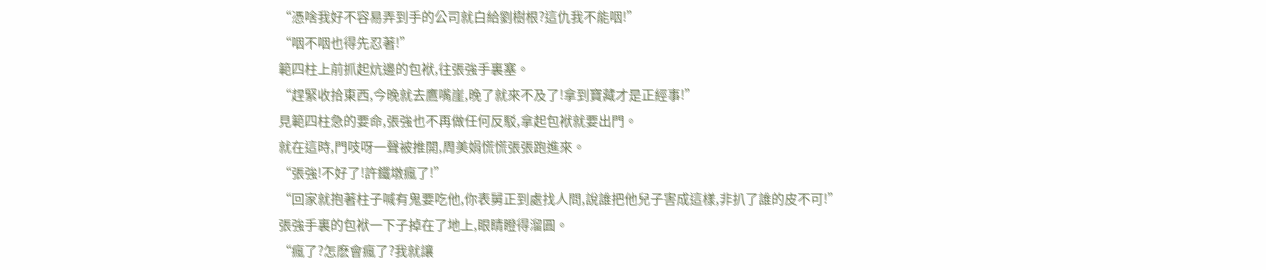“憑啥我好不容易弄到手的公司就白給劉樹根?這仇我不能咽!”
“咽不咽也得先忍著!”
範四柱上前抓起炕邊的包袱,往張強手裏塞。
“趕緊收拾東西,今晚就去鷹嘴崖,晚了就來不及了!拿到寶藏才是正經事!”
見範四柱急的要命,張強也不再做任何反駁,拿起包袱就要出門。
就在這時,門吱呀一聲被推開,周美娟慌慌張張跑進來。
“張強!不好了!許鐵墩瘋了!”
“回家就抱著柱子喊有鬼要吃他,你表舅正到處找人問,說誰把他兒子害成這樣,非扒了誰的皮不可!”
張強手裏的包袱一下子掉在了地上,眼睛瞪得溜圓。
“瘋了?怎麽會瘋了?我就讓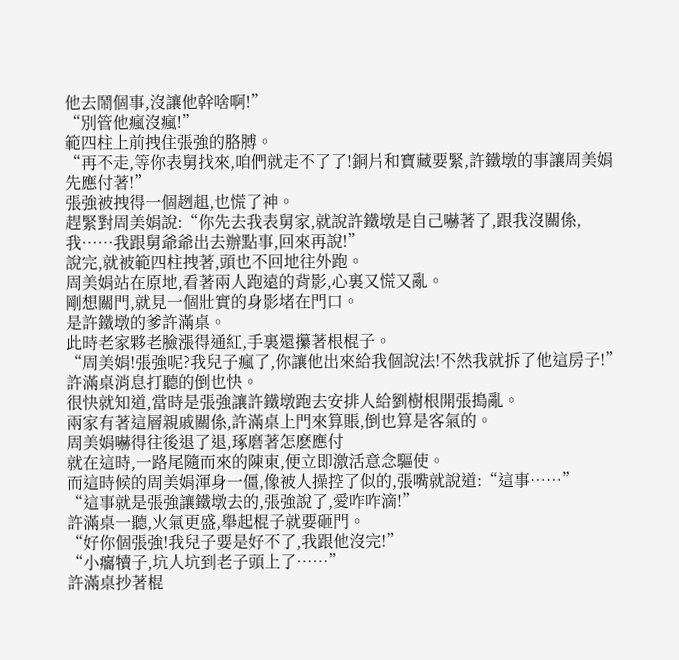他去鬧個事,沒讓他幹啥啊!”
“別管他瘋沒瘋!”
範四柱上前拽住張強的胳膊。
“再不走,等你表舅找來,咱們就走不了了!銅片和寶藏要緊,許鐵墩的事讓周美娟先應付著!”
張強被拽得一個趔趄,也慌了神。
趕緊對周美娟說:“你先去我表舅家,就說許鐵墩是自己嚇著了,跟我沒關係,我……我跟舅爺爺出去辦點事,回來再說!”
說完,就被範四柱拽著,頭也不回地往外跑。
周美娟站在原地,看著兩人跑遠的背影,心裏又慌又亂。
剛想關門,就見一個壯實的身影堵在門口。
是許鐵墩的爹許滿桌。
此時老家夥老臉漲得通紅,手裏還攥著根棍子。
“周美娟!張強呢?我兒子瘋了,你讓他出來給我個說法!不然我就拆了他這房子!”
許滿桌消息打聽的倒也快。
很快就知道,當時是張強讓許鐵墩跑去安排人給劉樹根開張搗亂。
兩家有著這層親戚關係,許滿桌上門來算賬,倒也算是客氣的。
周美娟嚇得往後退了退,琢磨著怎麽應付
就在這時,一路尾隨而來的陳東,便立即激活意念驅使。
而這時候的周美娟渾身一僵,像被人操控了似的,張嘴就說道:“這事……”
“這事就是張強讓鐵墩去的,張強說了,愛咋咋滴!”
許滿桌一聽,火氣更盛,舉起棍子就要砸門。
“好你個張強!我兒子要是好不了,我跟他沒完!”
“小癟犢子,坑人坑到老子頭上了……”
許滿桌抄著棍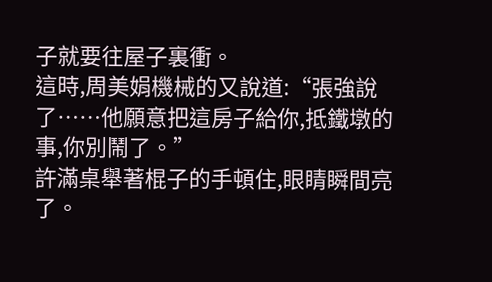子就要往屋子裏衝。
這時,周美娟機械的又說道:“張強說了……他願意把這房子給你,抵鐵墩的事,你別鬧了。”
許滿桌舉著棍子的手頓住,眼睛瞬間亮了。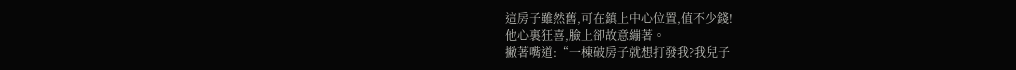這房子雖然舊,可在鎮上中心位置,值不少錢!
他心裏狂喜,臉上卻故意繃著。
撇著嘴道:“一棟破房子就想打發我?我兒子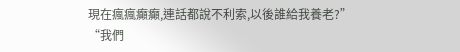現在瘋瘋癲癲,連話都說不利索,以後誰給我養老?”
“我們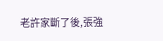老許家斷了後,張強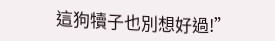這狗犢子也別想好過!”